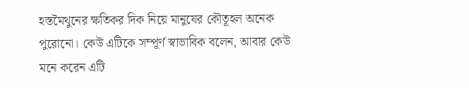হস্তমৈথুনের ক্ষতিকর দিক নিয়ে মানুষের কৌতূহল অনেক পুরোনো। কেউ এটিকে সম্পূর্ণ স্বাভাবিক বলেন, আবার কেউ মনে করেন এটি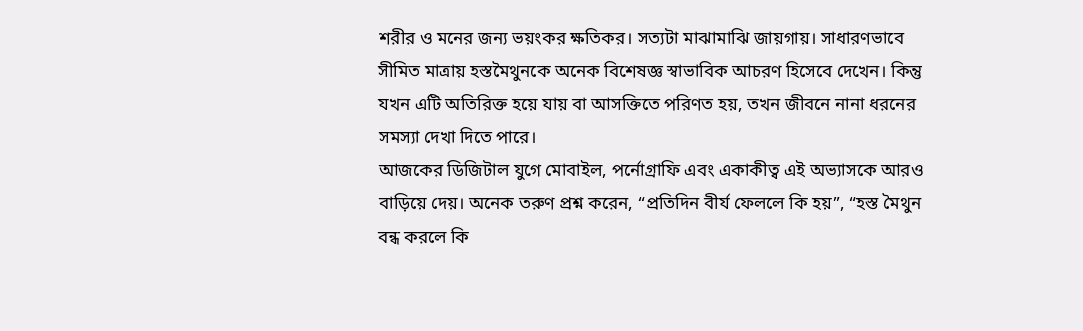শরীর ও মনের জন্য ভয়ংকর ক্ষতিকর। সত্যটা মাঝামাঝি জায়গায়। সাধারণভাবে সীমিত মাত্রায় হস্তমৈথুনকে অনেক বিশেষজ্ঞ স্বাভাবিক আচরণ হিসেবে দেখেন। কিন্তু যখন এটি অতিরিক্ত হয়ে যায় বা আসক্তিতে পরিণত হয়, তখন জীবনে নানা ধরনের সমস্যা দেখা দিতে পারে।
আজকের ডিজিটাল যুগে মোবাইল, পর্নোগ্রাফি এবং একাকীত্ব এই অভ্যাসকে আরও বাড়িয়ে দেয়। অনেক তরুণ প্রশ্ন করেন, “প্রতিদিন বীর্য ফেললে কি হয়”, “হস্ত মৈথুন বন্ধ করলে কি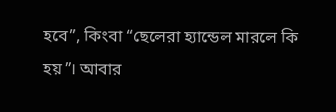হবে”, কিংবা “ছেলেরা হ্যান্ডেল মারলে কি হয়”। আবার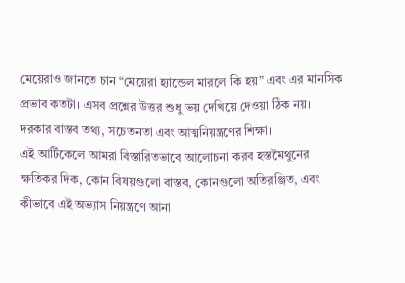মেয়েরাও জানতে চান “মেয়েরা হ্যান্ডেল মারলে কি হয়” এবং এর মানসিক প্রভাব কতটা। এসব প্রশ্নের উত্তর শুধু ভয় দেখিয়ে দেওয়া ঠিক নয়। দরকার বাস্তব তথ্য, সচেতনতা এবং আত্মনিয়ন্ত্রণের শিক্ষা।
এই আর্টিকেলে আমরা বিস্তারিতভাবে আলোচনা করব হস্তমৈথুনের ক্ষতিকর দিক, কোন বিষয়গুলো বাস্তব, কোনগুলো অতিরঞ্জিত, এবং কীভাবে এই অভ্যাস নিয়ন্ত্রণে আনা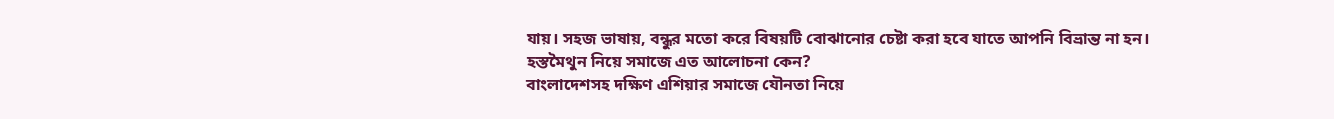যায়। সহজ ভাষায়, বন্ধুর মতো করে বিষয়টি বোঝানোর চেষ্টা করা হবে যাতে আপনি বিভ্রান্ত না হন।
হস্তমৈথুন নিয়ে সমাজে এত আলোচনা কেন?
বাংলাদেশসহ দক্ষিণ এশিয়ার সমাজে যৌনতা নিয়ে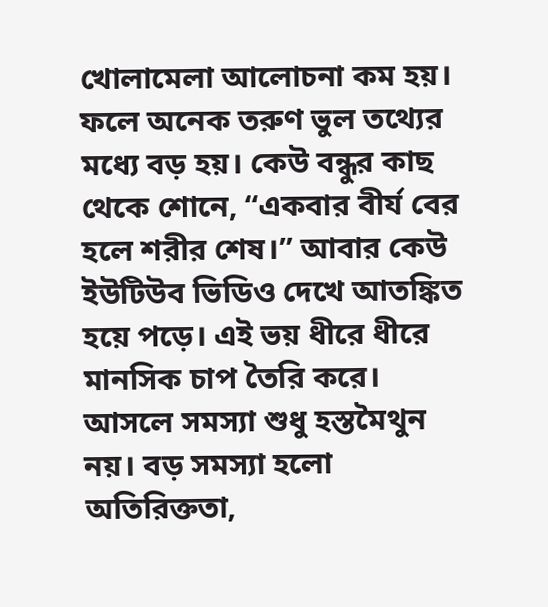খোলামেলা আলোচনা কম হয়। ফলে অনেক তরুণ ভুল তথ্যের মধ্যে বড় হয়। কেউ বন্ধুর কাছ থেকে শোনে, “একবার বীর্য বের হলে শরীর শেষ।” আবার কেউ ইউটিউব ভিডিও দেখে আতঙ্কিত হয়ে পড়ে। এই ভয় ধীরে ধীরে মানসিক চাপ তৈরি করে।
আসলে সমস্যা শুধু হস্তমৈথুন নয়। বড় সমস্যা হলো অতিরিক্ততা,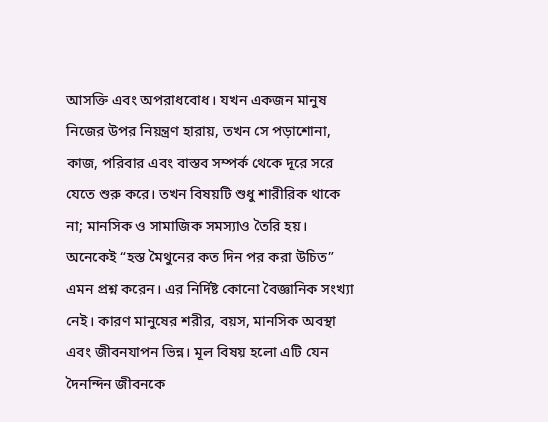আসক্তি এবং অপরাধবোধ। যখন একজন মানুষ নিজের উপর নিয়ন্ত্রণ হারায়, তখন সে পড়াশোনা, কাজ, পরিবার এবং বাস্তব সম্পর্ক থেকে দূরে সরে যেতে শুরু করে। তখন বিষয়টি শুধু শারীরিক থাকে না; মানসিক ও সামাজিক সমস্যাও তৈরি হয়।
অনেকেই “হস্ত মৈথুনের কত দিন পর করা উচিত” এমন প্রশ্ন করেন। এর নির্দিষ্ট কোনো বৈজ্ঞানিক সংখ্যা নেই। কারণ মানুষের শরীর, বয়স, মানসিক অবস্থা এবং জীবনযাপন ভিন্ন। মূল বিষয় হলো এটি যেন দৈনন্দিন জীবনকে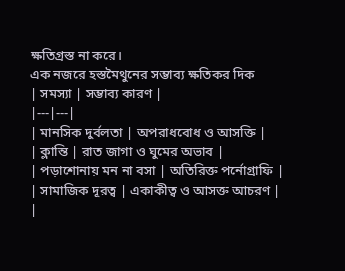ক্ষতিগ্রস্ত না করে।
এক নজরে হস্তমৈথুনের সম্ভাব্য ক্ষতিকর দিক
| সমস্যা | সম্ভাব্য কারণ |
|---|---|
| মানসিক দুর্বলতা | অপরাধবোধ ও আসক্তি |
| ক্লান্তি | রাত জাগা ও ঘুমের অভাব |
| পড়াশোনায় মন না বসা | অতিরিক্ত পর্নোগ্রাফি |
| সামাজিক দূরত্ব | একাকীত্ব ও আসক্ত আচরণ |
|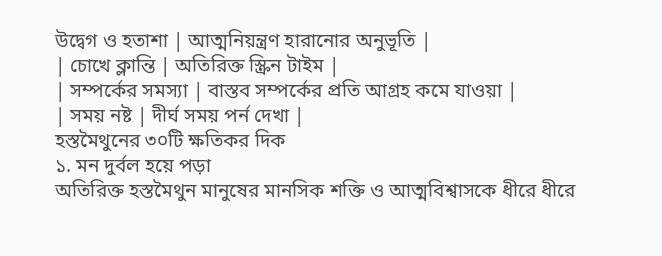উদ্বেগ ও হতাশা | আত্মনিয়ন্ত্রণ হারানোর অনুভূতি |
| চোখে ক্লান্তি | অতিরিক্ত স্ক্রিন টাইম |
| সম্পর্কের সমস্যা | বাস্তব সম্পর্কের প্রতি আগ্রহ কমে যাওয়া |
| সময় নষ্ট | দীর্ঘ সময় পর্ন দেখা |
হস্তমৈথুনের ৩০টি ক্ষতিকর দিক
১. মন দুর্বল হয়ে পড়া
অতিরিক্ত হস্তমৈথুন মানুষের মানসিক শক্তি ও আত্মবিশ্বাসকে ধীরে ধীরে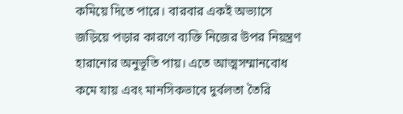কমিয়ে দিতে পারে। বারবার একই অভ্যাসে জড়িয়ে পড়ার কারণে ব্যক্তি নিজের উপর নিয়ন্ত্রণ হারানোর অনুভূতি পায়। এতে আত্মসম্মানবোধ কমে যায় এবং মানসিকভাবে দুর্বলতা তৈরি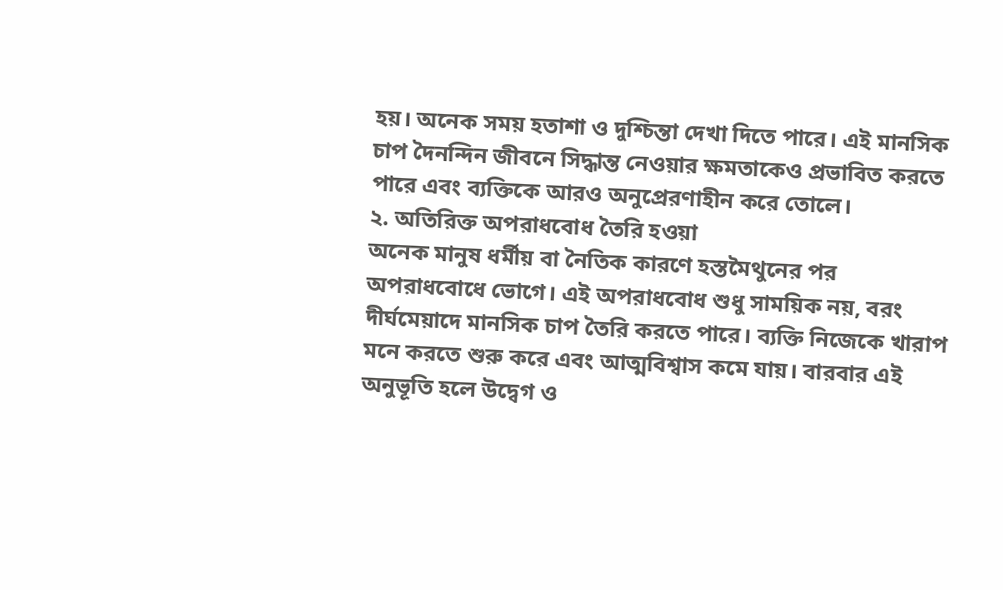হয়। অনেক সময় হতাশা ও দুশ্চিন্তা দেখা দিতে পারে। এই মানসিক চাপ দৈনন্দিন জীবনে সিদ্ধান্ত নেওয়ার ক্ষমতাকেও প্রভাবিত করতে পারে এবং ব্যক্তিকে আরও অনুপ্রেরণাহীন করে তোলে।
২. অতিরিক্ত অপরাধবোধ তৈরি হওয়া
অনেক মানুষ ধর্মীয় বা নৈতিক কারণে হস্তমৈথুনের পর অপরাধবোধে ভোগে। এই অপরাধবোধ শুধু সাময়িক নয়, বরং দীর্ঘমেয়াদে মানসিক চাপ তৈরি করতে পারে। ব্যক্তি নিজেকে খারাপ মনে করতে শুরু করে এবং আত্মবিশ্বাস কমে যায়। বারবার এই অনুভূতি হলে উদ্বেগ ও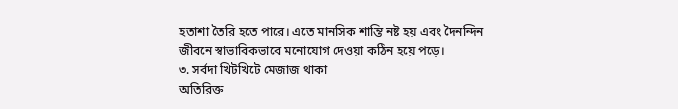হতাশা তৈরি হতে পারে। এতে মানসিক শান্তি নষ্ট হয় এবং দৈনন্দিন জীবনে স্বাভাবিকভাবে মনোযোগ দেওয়া কঠিন হয়ে পড়ে।
৩. সর্বদা খিটখিটে মেজাজ থাকা
অতিরিক্ত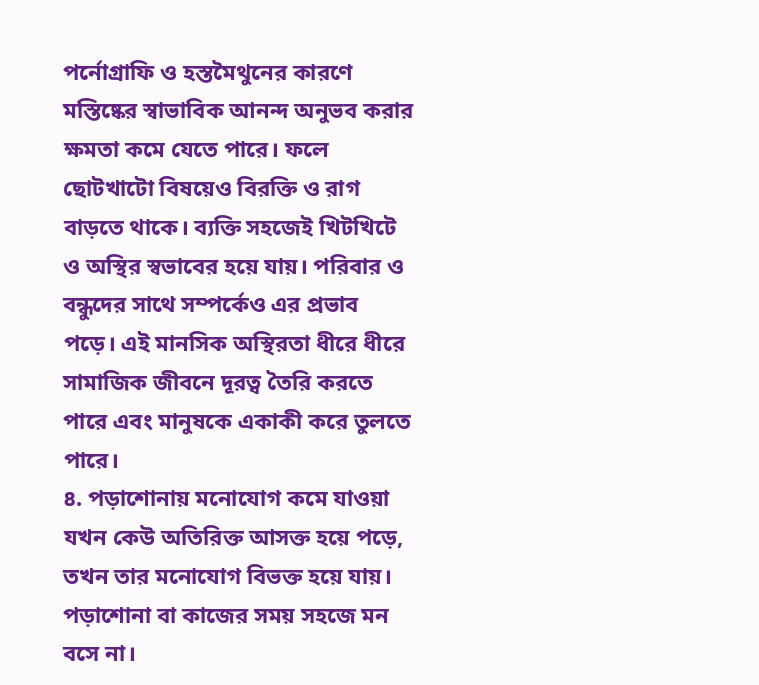পর্নোগ্রাফি ও হস্তমৈথুনের কারণে মস্তিষ্কের স্বাভাবিক আনন্দ অনুভব করার ক্ষমতা কমে যেতে পারে। ফলে ছোটখাটো বিষয়েও বিরক্তি ও রাগ বাড়তে থাকে। ব্যক্তি সহজেই খিটখিটে ও অস্থির স্বভাবের হয়ে যায়। পরিবার ও বন্ধুদের সাথে সম্পর্কেও এর প্রভাব পড়ে। এই মানসিক অস্থিরতা ধীরে ধীরে সামাজিক জীবনে দূরত্ব তৈরি করতে পারে এবং মানুষকে একাকী করে তুলতে পারে।
৪. পড়াশোনায় মনোযোগ কমে যাওয়া
যখন কেউ অতিরিক্ত আসক্ত হয়ে পড়ে, তখন তার মনোযোগ বিভক্ত হয়ে যায়। পড়াশোনা বা কাজের সময় সহজে মন বসে না।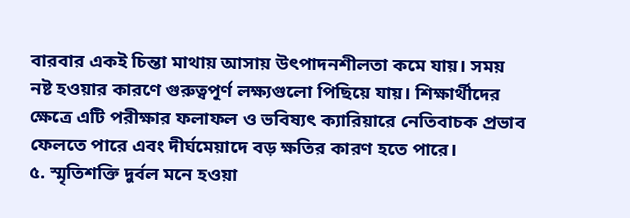বারবার একই চিন্তা মাথায় আসায় উৎপাদনশীলতা কমে যায়। সময় নষ্ট হওয়ার কারণে গুরুত্বপূর্ণ লক্ষ্যগুলো পিছিয়ে যায়। শিক্ষার্থীদের ক্ষেত্রে এটি পরীক্ষার ফলাফল ও ভবিষ্যৎ ক্যারিয়ারে নেতিবাচক প্রভাব ফেলতে পারে এবং দীর্ঘমেয়াদে বড় ক্ষতির কারণ হতে পারে।
৫. স্মৃতিশক্তি দুর্বল মনে হওয়া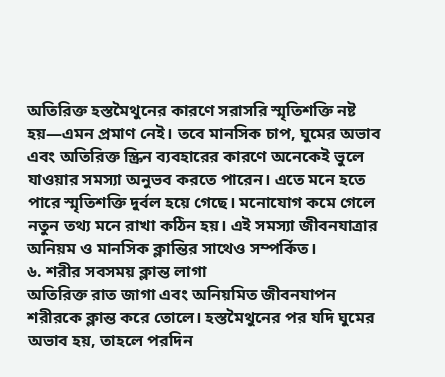অতিরিক্ত হস্তমৈথুনের কারণে সরাসরি স্মৃতিশক্তি নষ্ট হয়—এমন প্রমাণ নেই। তবে মানসিক চাপ, ঘুমের অভাব এবং অতিরিক্ত স্ক্রিন ব্যবহারের কারণে অনেকেই ভুলে যাওয়ার সমস্যা অনুভব করতে পারেন। এতে মনে হতে পারে স্মৃতিশক্তি দুর্বল হয়ে গেছে। মনোযোগ কমে গেলে নতুন তথ্য মনে রাখা কঠিন হয়। এই সমস্যা জীবনযাত্রার অনিয়ম ও মানসিক ক্লান্তির সাথেও সম্পর্কিত।
৬. শরীর সবসময় ক্লান্ত লাগা
অতিরিক্ত রাত জাগা এবং অনিয়মিত জীবনযাপন শরীরকে ক্লান্ত করে তোলে। হস্তমৈথুনের পর যদি ঘুমের অভাব হয়, তাহলে পরদিন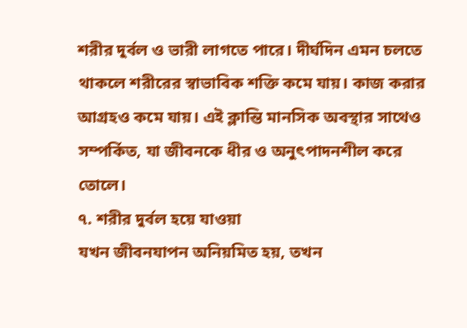শরীর দুর্বল ও ভারী লাগতে পারে। দীর্ঘদিন এমন চলতে থাকলে শরীরের স্বাভাবিক শক্তি কমে যায়। কাজ করার আগ্রহও কমে যায়। এই ক্লান্তি মানসিক অবস্থার সাথেও সম্পর্কিত, যা জীবনকে ধীর ও অনুৎপাদনশীল করে তোলে।
৭. শরীর দুর্বল হয়ে যাওয়া
যখন জীবনযাপন অনিয়মিত হয়, তখন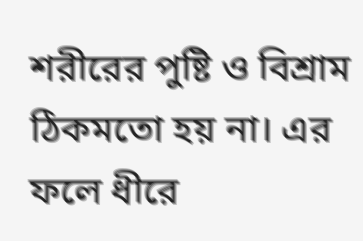শরীরের পুষ্টি ও বিশ্রাম ঠিকমতো হয় না। এর ফলে ধীরে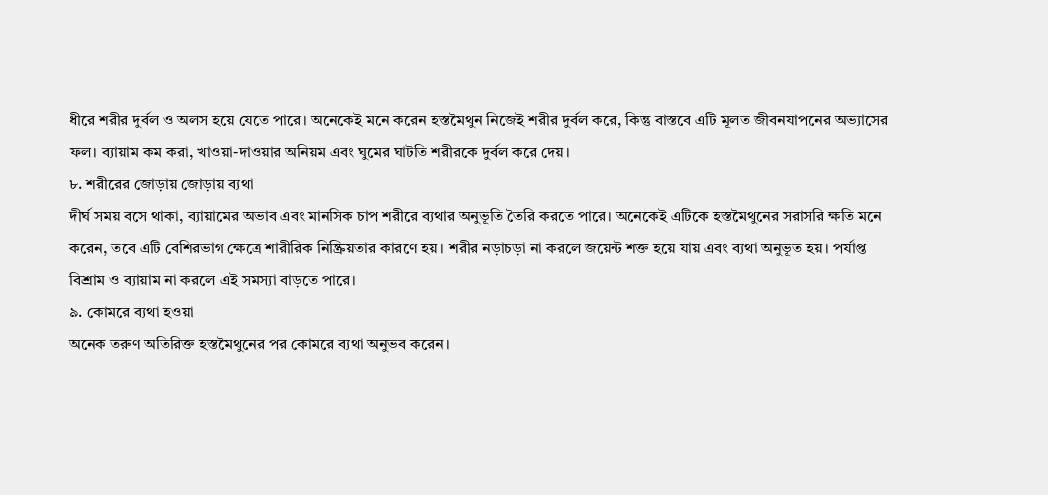ধীরে শরীর দুর্বল ও অলস হয়ে যেতে পারে। অনেকেই মনে করেন হস্তমৈথুন নিজেই শরীর দুর্বল করে, কিন্তু বাস্তবে এটি মূলত জীবনযাপনের অভ্যাসের ফল। ব্যায়াম কম করা, খাওয়া-দাওয়ার অনিয়ম এবং ঘুমের ঘাটতি শরীরকে দুর্বল করে দেয়।
৮. শরীরের জোড়ায় জোড়ায় ব্যথা
দীর্ঘ সময় বসে থাকা, ব্যায়ামের অভাব এবং মানসিক চাপ শরীরে ব্যথার অনুভূতি তৈরি করতে পারে। অনেকেই এটিকে হস্তমৈথুনের সরাসরি ক্ষতি মনে করেন, তবে এটি বেশিরভাগ ক্ষেত্রে শারীরিক নিষ্ক্রিয়তার কারণে হয়। শরীর নড়াচড়া না করলে জয়েন্ট শক্ত হয়ে যায় এবং ব্যথা অনুভূত হয়। পর্যাপ্ত বিশ্রাম ও ব্যায়াম না করলে এই সমস্যা বাড়তে পারে।
৯. কোমরে ব্যথা হওয়া
অনেক তরুণ অতিরিক্ত হস্তমৈথুনের পর কোমরে ব্যথা অনুভব করেন।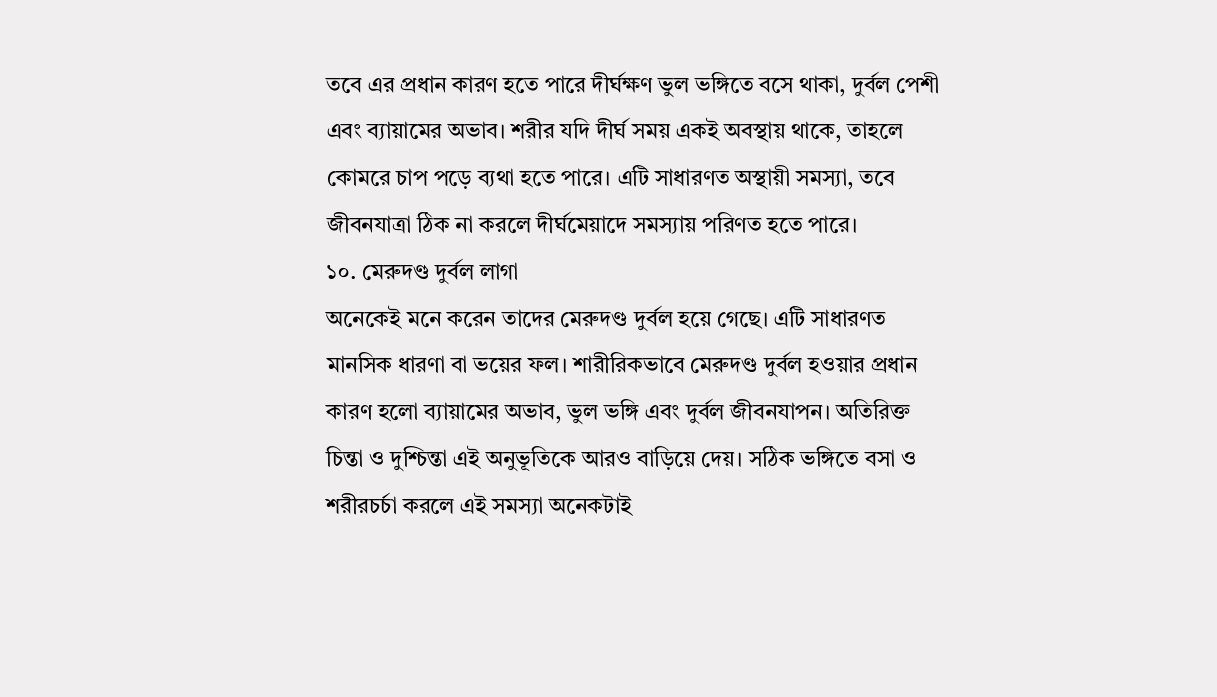তবে এর প্রধান কারণ হতে পারে দীর্ঘক্ষণ ভুল ভঙ্গিতে বসে থাকা, দুর্বল পেশী এবং ব্যায়ামের অভাব। শরীর যদি দীর্ঘ সময় একই অবস্থায় থাকে, তাহলে কোমরে চাপ পড়ে ব্যথা হতে পারে। এটি সাধারণত অস্থায়ী সমস্যা, তবে জীবনযাত্রা ঠিক না করলে দীর্ঘমেয়াদে সমস্যায় পরিণত হতে পারে।
১০. মেরুদণ্ড দুর্বল লাগা
অনেকেই মনে করেন তাদের মেরুদণ্ড দুর্বল হয়ে গেছে। এটি সাধারণত মানসিক ধারণা বা ভয়ের ফল। শারীরিকভাবে মেরুদণ্ড দুর্বল হওয়ার প্রধান কারণ হলো ব্যায়ামের অভাব, ভুল ভঙ্গি এবং দুর্বল জীবনযাপন। অতিরিক্ত চিন্তা ও দুশ্চিন্তা এই অনুভূতিকে আরও বাড়িয়ে দেয়। সঠিক ভঙ্গিতে বসা ও শরীরচর্চা করলে এই সমস্যা অনেকটাই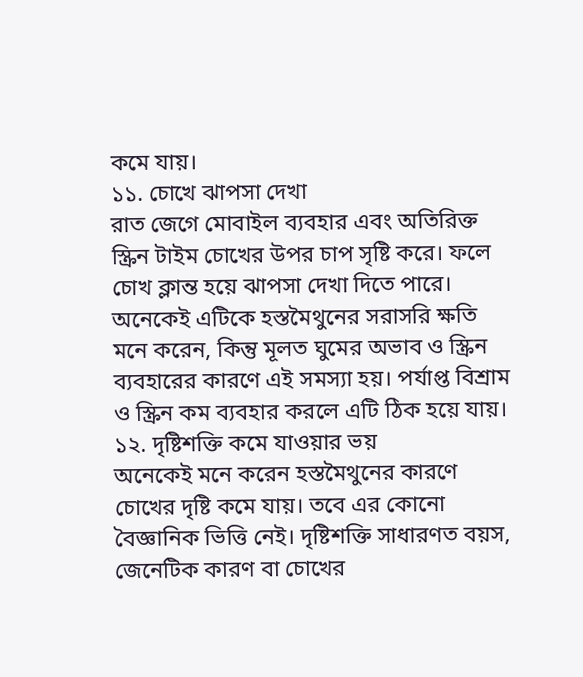কমে যায়।
১১. চোখে ঝাপসা দেখা
রাত জেগে মোবাইল ব্যবহার এবং অতিরিক্ত স্ক্রিন টাইম চোখের উপর চাপ সৃষ্টি করে। ফলে চোখ ক্লান্ত হয়ে ঝাপসা দেখা দিতে পারে। অনেকেই এটিকে হস্তমৈথুনের সরাসরি ক্ষতি মনে করেন, কিন্তু মূলত ঘুমের অভাব ও স্ক্রিন ব্যবহারের কারণে এই সমস্যা হয়। পর্যাপ্ত বিশ্রাম ও স্ক্রিন কম ব্যবহার করলে এটি ঠিক হয়ে যায়।
১২. দৃষ্টিশক্তি কমে যাওয়ার ভয়
অনেকেই মনে করেন হস্তমৈথুনের কারণে চোখের দৃষ্টি কমে যায়। তবে এর কোনো বৈজ্ঞানিক ভিত্তি নেই। দৃষ্টিশক্তি সাধারণত বয়স, জেনেটিক কারণ বা চোখের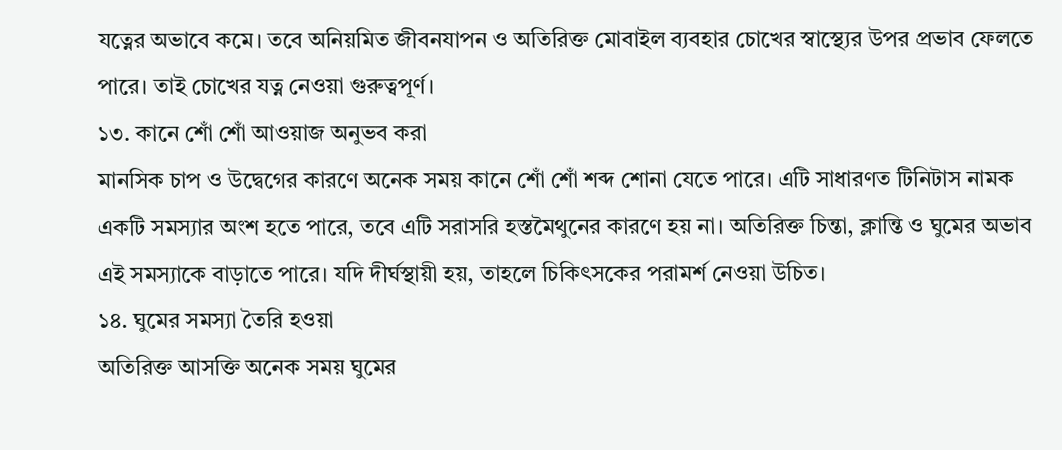যত্নের অভাবে কমে। তবে অনিয়মিত জীবনযাপন ও অতিরিক্ত মোবাইল ব্যবহার চোখের স্বাস্থ্যের উপর প্রভাব ফেলতে পারে। তাই চোখের যত্ন নেওয়া গুরুত্বপূর্ণ।
১৩. কানে শোঁ শোঁ আওয়াজ অনুভব করা
মানসিক চাপ ও উদ্বেগের কারণে অনেক সময় কানে শোঁ শোঁ শব্দ শোনা যেতে পারে। এটি সাধারণত টিনিটাস নামক একটি সমস্যার অংশ হতে পারে, তবে এটি সরাসরি হস্তমৈথুনের কারণে হয় না। অতিরিক্ত চিন্তা, ক্লান্তি ও ঘুমের অভাব এই সমস্যাকে বাড়াতে পারে। যদি দীর্ঘস্থায়ী হয়, তাহলে চিকিৎসকের পরামর্শ নেওয়া উচিত।
১৪. ঘুমের সমস্যা তৈরি হওয়া
অতিরিক্ত আসক্তি অনেক সময় ঘুমের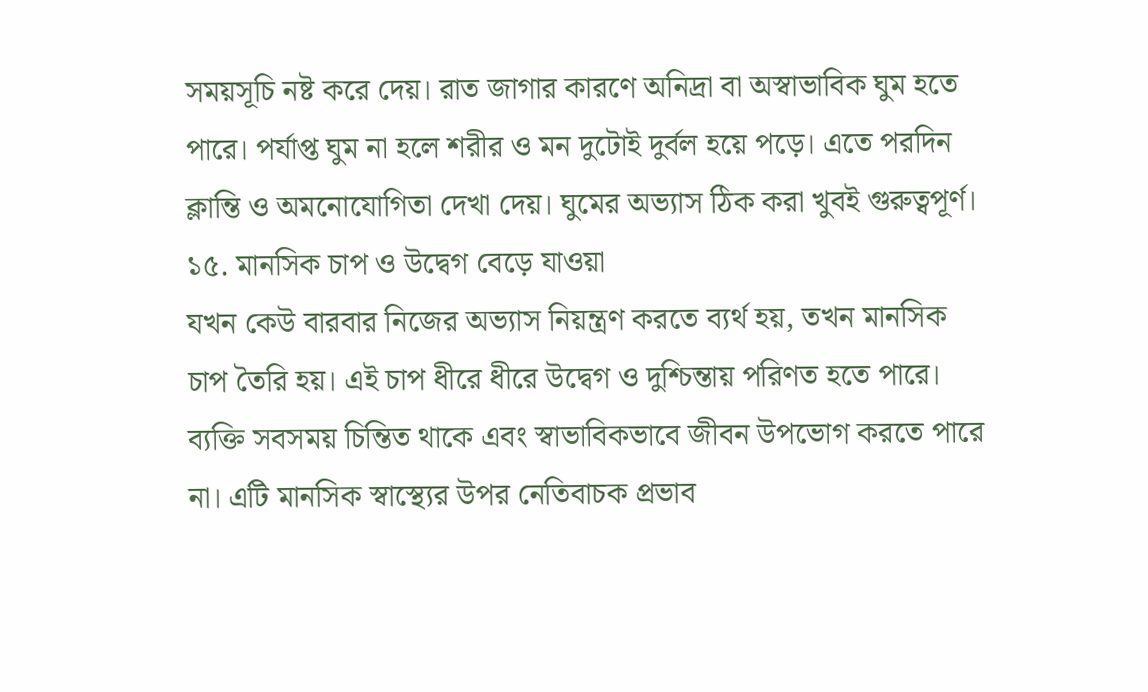সময়সূচি নষ্ট করে দেয়। রাত জাগার কারণে অনিদ্রা বা অস্বাভাবিক ঘুম হতে পারে। পর্যাপ্ত ঘুম না হলে শরীর ও মন দুটোই দুর্বল হয়ে পড়ে। এতে পরদিন ক্লান্তি ও অমনোযোগিতা দেখা দেয়। ঘুমের অভ্যাস ঠিক করা খুবই গুরুত্বপূর্ণ।
১৫. মানসিক চাপ ও উদ্বেগ বেড়ে যাওয়া
যখন কেউ বারবার নিজের অভ্যাস নিয়ন্ত্রণ করতে ব্যর্থ হয়, তখন মানসিক চাপ তৈরি হয়। এই চাপ ধীরে ধীরে উদ্বেগ ও দুশ্চিন্তায় পরিণত হতে পারে। ব্যক্তি সবসময় চিন্তিত থাকে এবং স্বাভাবিকভাবে জীবন উপভোগ করতে পারে না। এটি মানসিক স্বাস্থ্যের উপর নেতিবাচক প্রভাব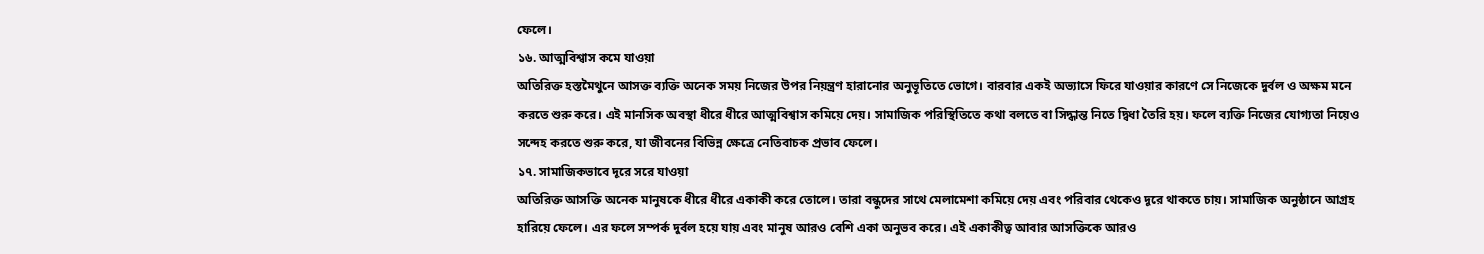ফেলে।
১৬. আত্মবিশ্বাস কমে যাওয়া
অতিরিক্ত হস্তমৈথুনে আসক্ত ব্যক্তি অনেক সময় নিজের উপর নিয়ন্ত্রণ হারানোর অনুভূতিতে ভোগে। বারবার একই অভ্যাসে ফিরে যাওয়ার কারণে সে নিজেকে দুর্বল ও অক্ষম মনে করতে শুরু করে। এই মানসিক অবস্থা ধীরে ধীরে আত্মবিশ্বাস কমিয়ে দেয়। সামাজিক পরিস্থিতিতে কথা বলতে বা সিদ্ধান্ত নিতে দ্বিধা তৈরি হয়। ফলে ব্যক্তি নিজের যোগ্যতা নিয়েও সন্দেহ করতে শুরু করে, যা জীবনের বিভিন্ন ক্ষেত্রে নেতিবাচক প্রভাব ফেলে।
১৭. সামাজিকভাবে দূরে সরে যাওয়া
অতিরিক্ত আসক্তি অনেক মানুষকে ধীরে ধীরে একাকী করে তোলে। তারা বন্ধুদের সাথে মেলামেশা কমিয়ে দেয় এবং পরিবার থেকেও দূরে থাকতে চায়। সামাজিক অনুষ্ঠানে আগ্রহ হারিয়ে ফেলে। এর ফলে সম্পর্ক দুর্বল হয়ে যায় এবং মানুষ আরও বেশি একা অনুভব করে। এই একাকীত্ব আবার আসক্তিকে আরও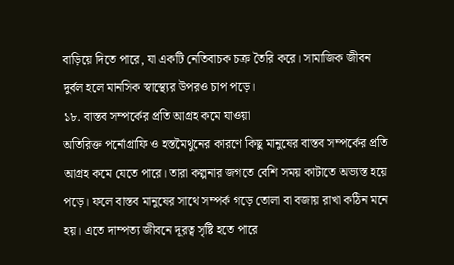বাড়িয়ে দিতে পারে, যা একটি নেতিবাচক চক্র তৈরি করে। সামাজিক জীবন দুর্বল হলে মানসিক স্বাস্থ্যের উপরও চাপ পড়ে।
১৮. বাস্তব সম্পর্কের প্রতি আগ্রহ কমে যাওয়া
অতিরিক্ত পর্নোগ্রাফি ও হস্তমৈথুনের কারণে কিছু মানুষের বাস্তব সম্পর্কের প্রতি আগ্রহ কমে যেতে পারে। তারা কল্পনার জগতে বেশি সময় কাটাতে অভ্যস্ত হয়ে পড়ে। ফলে বাস্তব মানুষের সাথে সম্পর্ক গড়ে তোলা বা বজায় রাখা কঠিন মনে হয়। এতে দাম্পত্য জীবনে দূরত্ব সৃষ্টি হতে পারে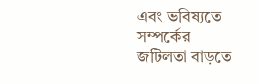এবং ভবিষ্যতে সম্পর্কের জটিলতা বাড়তে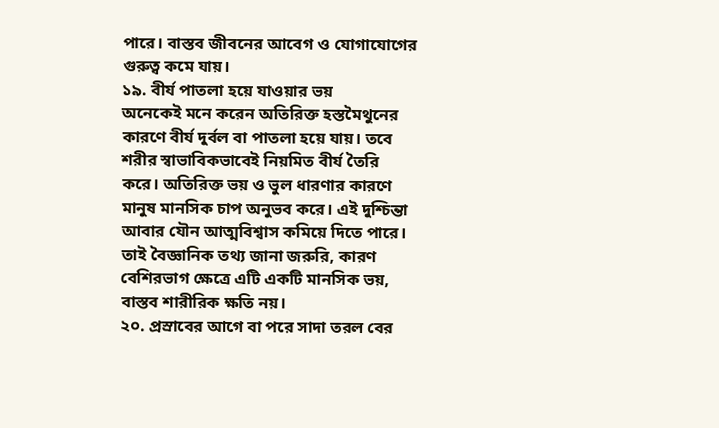পারে। বাস্তব জীবনের আবেগ ও যোগাযোগের গুরুত্ব কমে যায়।
১৯. বীর্য পাতলা হয়ে যাওয়ার ভয়
অনেকেই মনে করেন অতিরিক্ত হস্তমৈথুনের কারণে বীর্য দুর্বল বা পাতলা হয়ে যায়। তবে শরীর স্বাভাবিকভাবেই নিয়মিত বীর্য তৈরি করে। অতিরিক্ত ভয় ও ভুল ধারণার কারণে মানুষ মানসিক চাপ অনুভব করে। এই দুশ্চিন্তা আবার যৌন আত্মবিশ্বাস কমিয়ে দিতে পারে। তাই বৈজ্ঞানিক তথ্য জানা জরুরি, কারণ বেশিরভাগ ক্ষেত্রে এটি একটি মানসিক ভয়, বাস্তব শারীরিক ক্ষতি নয়।
২০. প্রস্রাবের আগে বা পরে সাদা তরল বের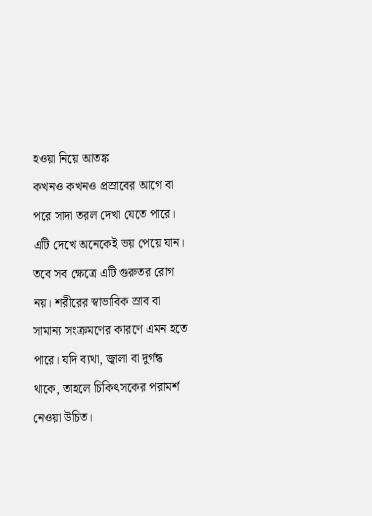হওয়া নিয়ে আতঙ্ক
কখনও কখনও প্রস্রাবের আগে বা পরে সাদা তরল দেখা যেতে পারে। এটি দেখে অনেকেই ভয় পেয়ে যান। তবে সব ক্ষেত্রে এটি গুরুতর রোগ নয়। শরীরের স্বাভাবিক স্রাব বা সামান্য সংক্রমণের কারণে এমন হতে পারে। যদি ব্যথা, জ্বালা বা দুর্গন্ধ থাকে, তাহলে চিকিৎসকের পরামর্শ নেওয়া উচিত।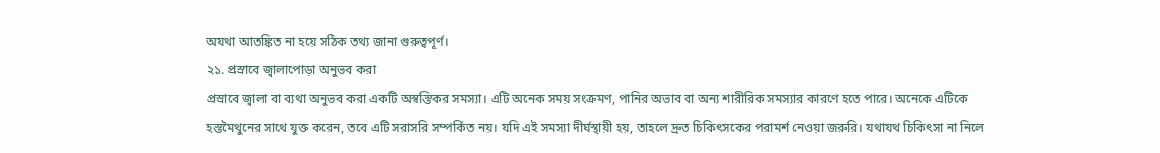অযথা আতঙ্কিত না হয়ে সঠিক তথ্য জানা গুরুত্বপূর্ণ।
২১. প্রস্রাবে জ্বালাপোড়া অনুভব করা
প্রস্রাবে জ্বালা বা ব্যথা অনুভব করা একটি অস্বস্তিকর সমস্যা। এটি অনেক সময় সংক্রমণ, পানির অভাব বা অন্য শারীরিক সমস্যার কারণে হতে পারে। অনেকে এটিকে হস্তমৈথুনের সাথে যুক্ত করেন, তবে এটি সরাসরি সম্পর্কিত নয়। যদি এই সমস্যা দীর্ঘস্থায়ী হয়, তাহলে দ্রুত চিকিৎসকের পরামর্শ নেওয়া জরুরি। যথাযথ চিকিৎসা না নিলে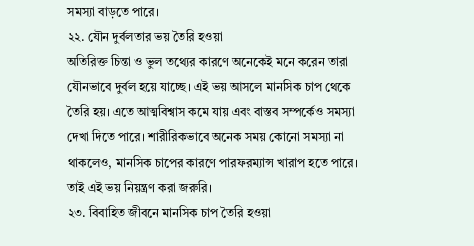সমস্যা বাড়তে পারে।
২২. যৌন দুর্বলতার ভয় তৈরি হওয়া
অতিরিক্ত চিন্তা ও ভুল তথ্যের কারণে অনেকেই মনে করেন তারা যৌনভাবে দুর্বল হয়ে যাচ্ছে। এই ভয় আসলে মানসিক চাপ থেকে তৈরি হয়। এতে আত্মবিশ্বাস কমে যায় এবং বাস্তব সম্পর্কেও সমস্যা দেখা দিতে পারে। শারীরিকভাবে অনেক সময় কোনো সমস্যা না থাকলেও, মানসিক চাপের কারণে পারফরম্যান্স খারাপ হতে পারে। তাই এই ভয় নিয়ন্ত্রণ করা জরুরি।
২৩. বিবাহিত জীবনে মানসিক চাপ তৈরি হওয়া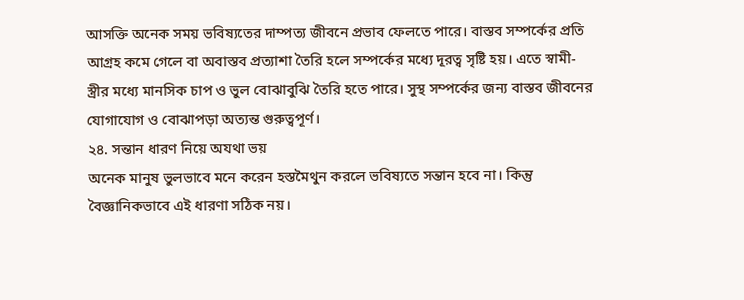আসক্তি অনেক সময় ভবিষ্যতের দাম্পত্য জীবনে প্রভাব ফেলতে পারে। বাস্তব সম্পর্কের প্রতি আগ্রহ কমে গেলে বা অবাস্তব প্রত্যাশা তৈরি হলে সম্পর্কের মধ্যে দূরত্ব সৃষ্টি হয়। এতে স্বামী-স্ত্রীর মধ্যে মানসিক চাপ ও ভুল বোঝাবুঝি তৈরি হতে পারে। সুস্থ সম্পর্কের জন্য বাস্তব জীবনের যোগাযোগ ও বোঝাপড়া অত্যন্ত গুরুত্বপূর্ণ।
২৪. সন্তান ধারণ নিয়ে অযথা ভয়
অনেক মানুষ ভুলভাবে মনে করেন হস্তমৈথুন করলে ভবিষ্যতে সন্তান হবে না। কিন্তু বৈজ্ঞানিকভাবে এই ধারণা সঠিক নয়।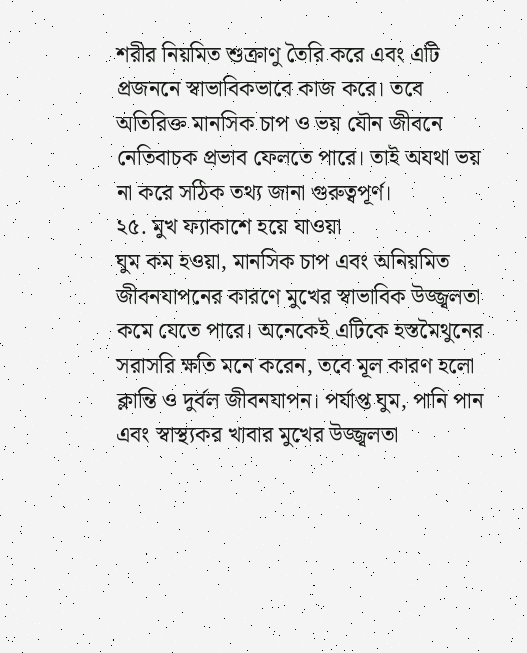শরীর নিয়মিত শুক্রাণু তৈরি করে এবং এটি প্রজননে স্বাভাবিকভাবে কাজ করে। তবে অতিরিক্ত মানসিক চাপ ও ভয় যৌন জীবনে নেতিবাচক প্রভাব ফেলতে পারে। তাই অযথা ভয় না করে সঠিক তথ্য জানা গুরুত্বপূর্ণ।
২৫. মুখ ফ্যাকাশে হয়ে যাওয়া
ঘুম কম হওয়া, মানসিক চাপ এবং অনিয়মিত জীবনযাপনের কারণে মুখের স্বাভাবিক উজ্জ্বলতা কমে যেতে পারে। অনেকেই এটিকে হস্তমৈথুনের সরাসরি ক্ষতি মনে করেন, তবে মূল কারণ হলো ক্লান্তি ও দুর্বল জীবনযাপন। পর্যাপ্ত ঘুম, পানি পান এবং স্বাস্থ্যকর খাবার মুখের উজ্জ্বলতা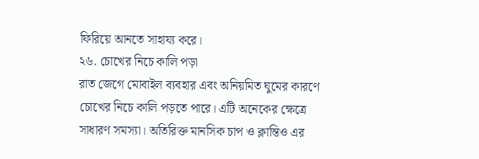ফিরিয়ে আনতে সাহায্য করে।
২৬. চোখের নিচে কালি পড়া
রাত জেগে মোবাইল ব্যবহার এবং অনিয়মিত ঘুমের কারণে চোখের নিচে কালি পড়তে পারে। এটি অনেকের ক্ষেত্রে সাধারণ সমস্যা। অতিরিক্ত মানসিক চাপ ও ক্লান্তিও এর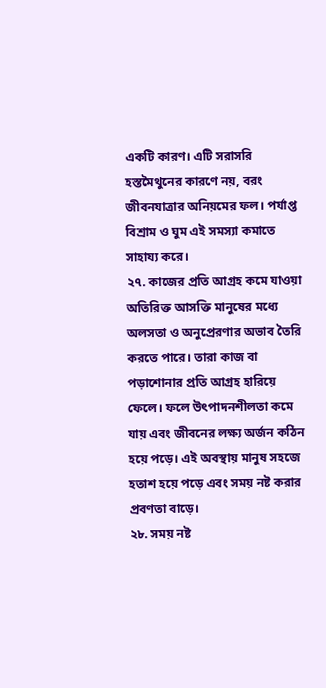একটি কারণ। এটি সরাসরি হস্তমৈথুনের কারণে নয়, বরং জীবনযাত্রার অনিয়মের ফল। পর্যাপ্ত বিশ্রাম ও ঘুম এই সমস্যা কমাতে সাহায্য করে।
২৭. কাজের প্রতি আগ্রহ কমে যাওয়া
অতিরিক্ত আসক্তি মানুষের মধ্যে অলসতা ও অনুপ্রেরণার অভাব তৈরি করতে পারে। তারা কাজ বা পড়াশোনার প্রতি আগ্রহ হারিয়ে ফেলে। ফলে উৎপাদনশীলতা কমে যায় এবং জীবনের লক্ষ্য অর্জন কঠিন হয়ে পড়ে। এই অবস্থায় মানুষ সহজে হতাশ হয়ে পড়ে এবং সময় নষ্ট করার প্রবণতা বাড়ে।
২৮. সময় নষ্ট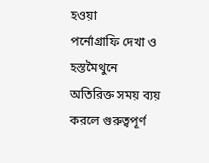হওয়া
পর্নোগ্রাফি দেখা ও হস্তমৈথুনে অতিরিক্ত সময় ব্যয় করলে গুরুত্বপূর্ণ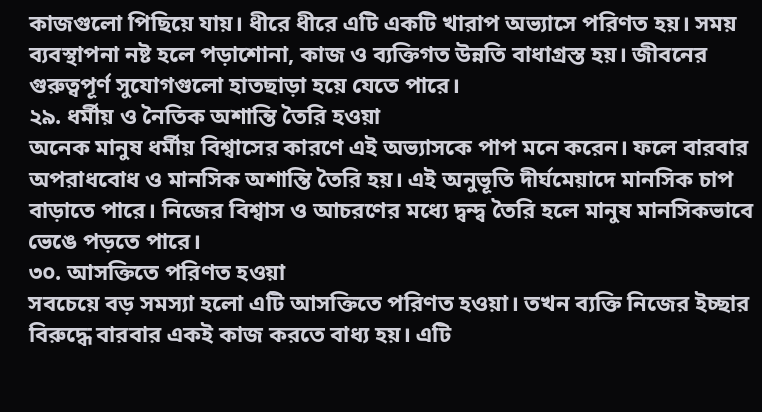কাজগুলো পিছিয়ে যায়। ধীরে ধীরে এটি একটি খারাপ অভ্যাসে পরিণত হয়। সময় ব্যবস্থাপনা নষ্ট হলে পড়াশোনা, কাজ ও ব্যক্তিগত উন্নতি বাধাগ্রস্ত হয়। জীবনের গুরুত্বপূর্ণ সুযোগগুলো হাতছাড়া হয়ে যেতে পারে।
২৯. ধর্মীয় ও নৈতিক অশান্তি তৈরি হওয়া
অনেক মানুষ ধর্মীয় বিশ্বাসের কারণে এই অভ্যাসকে পাপ মনে করেন। ফলে বারবার অপরাধবোধ ও মানসিক অশান্তি তৈরি হয়। এই অনুভূতি দীর্ঘমেয়াদে মানসিক চাপ বাড়াতে পারে। নিজের বিশ্বাস ও আচরণের মধ্যে দ্বন্দ্ব তৈরি হলে মানুষ মানসিকভাবে ভেঙে পড়তে পারে।
৩০. আসক্তিতে পরিণত হওয়া
সবচেয়ে বড় সমস্যা হলো এটি আসক্তিতে পরিণত হওয়া। তখন ব্যক্তি নিজের ইচ্ছার বিরুদ্ধে বারবার একই কাজ করতে বাধ্য হয়। এটি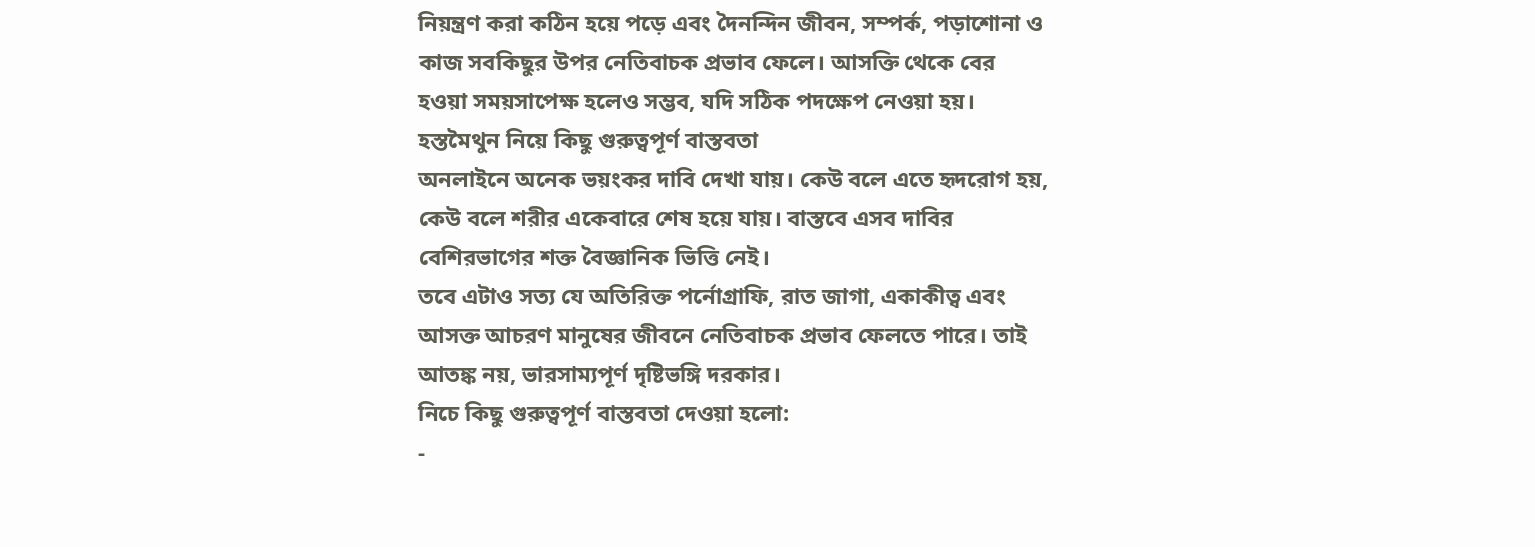নিয়ন্ত্রণ করা কঠিন হয়ে পড়ে এবং দৈনন্দিন জীবন, সম্পর্ক, পড়াশোনা ও কাজ সবকিছুর উপর নেতিবাচক প্রভাব ফেলে। আসক্তি থেকে বের হওয়া সময়সাপেক্ষ হলেও সম্ভব, যদি সঠিক পদক্ষেপ নেওয়া হয়।
হস্তমৈথুন নিয়ে কিছু গুরুত্বপূর্ণ বাস্তবতা
অনলাইনে অনেক ভয়ংকর দাবি দেখা যায়। কেউ বলে এতে হৃদরোগ হয়, কেউ বলে শরীর একেবারে শেষ হয়ে যায়। বাস্তবে এসব দাবির বেশিরভাগের শক্ত বৈজ্ঞানিক ভিত্তি নেই।
তবে এটাও সত্য যে অতিরিক্ত পর্নোগ্রাফি, রাত জাগা, একাকীত্ব এবং আসক্ত আচরণ মানুষের জীবনে নেতিবাচক প্রভাব ফেলতে পারে। তাই আতঙ্ক নয়, ভারসাম্যপূর্ণ দৃষ্টিভঙ্গি দরকার।
নিচে কিছু গুরুত্বপূর্ণ বাস্তবতা দেওয়া হলো:
-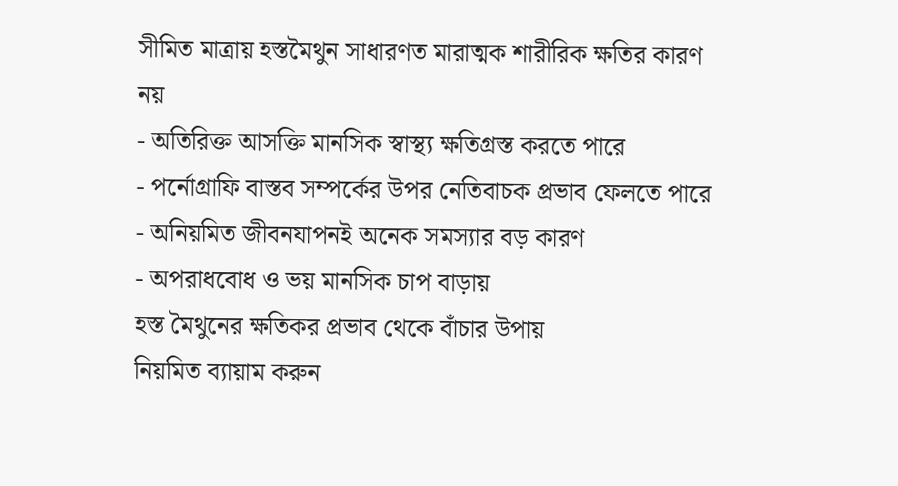সীমিত মাত্রায় হস্তমৈথুন সাধারণত মারাত্মক শারীরিক ক্ষতির কারণ নয়
- অতিরিক্ত আসক্তি মানসিক স্বাস্থ্য ক্ষতিগ্রস্ত করতে পারে
- পর্নোগ্রাফি বাস্তব সম্পর্কের উপর নেতিবাচক প্রভাব ফেলতে পারে
- অনিয়মিত জীবনযাপনই অনেক সমস্যার বড় কারণ
- অপরাধবোধ ও ভয় মানসিক চাপ বাড়ায়
হস্ত মৈথুনের ক্ষতিকর প্রভাব থেকে বাঁচার উপায়
নিয়মিত ব্যায়াম করুন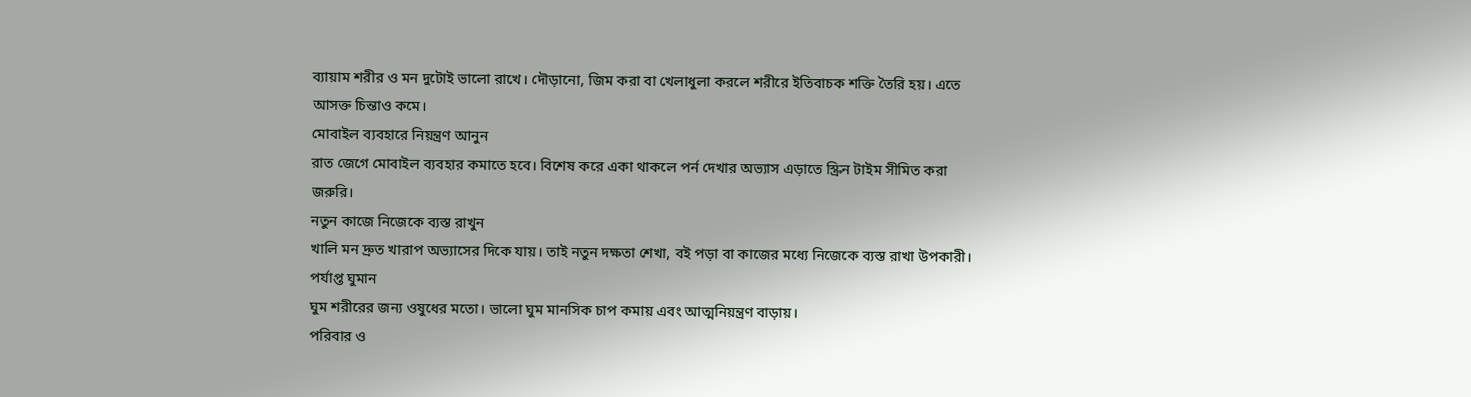ব্যায়াম শরীর ও মন দুটোই ভালো রাখে। দৌড়ানো, জিম করা বা খেলাধুলা করলে শরীরে ইতিবাচক শক্তি তৈরি হয়। এতে আসক্ত চিন্তাও কমে।
মোবাইল ব্যবহারে নিয়ন্ত্রণ আনুন
রাত জেগে মোবাইল ব্যবহার কমাতে হবে। বিশেষ করে একা থাকলে পর্ন দেখার অভ্যাস এড়াতে স্ক্রিন টাইম সীমিত করা জরুরি।
নতুন কাজে নিজেকে ব্যস্ত রাখুন
খালি মন দ্রুত খারাপ অভ্যাসের দিকে যায়। তাই নতুন দক্ষতা শেখা, বই পড়া বা কাজের মধ্যে নিজেকে ব্যস্ত রাখা উপকারী।
পর্যাপ্ত ঘুমান
ঘুম শরীরের জন্য ওষুধের মতো। ভালো ঘুম মানসিক চাপ কমায় এবং আত্মনিয়ন্ত্রণ বাড়ায়।
পরিবার ও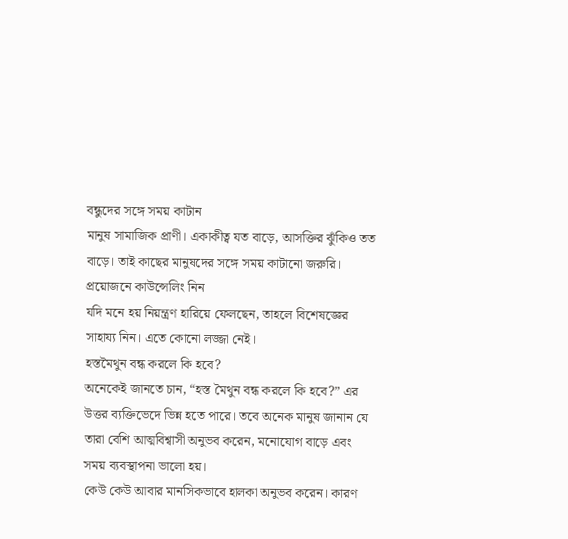বন্ধুদের সঙ্গে সময় কাটান
মানুষ সামাজিক প্রাণী। একাকীত্ব যত বাড়ে, আসক্তির ঝুঁকিও তত বাড়ে। তাই কাছের মানুষদের সঙ্গে সময় কাটানো জরুরি।
প্রয়োজনে কাউন্সেলিং নিন
যদি মনে হয় নিয়ন্ত্রণ হারিয়ে ফেলছেন, তাহলে বিশেষজ্ঞের সাহায্য নিন। এতে কোনো লজ্জা নেই।
হস্তমৈথুন বন্ধ করলে কি হবে?
অনেকেই জানতে চান, “হস্ত মৈথুন বন্ধ করলে কি হবে?” এর উত্তর ব্যক্তিভেদে ভিন্ন হতে পারে। তবে অনেক মানুষ জানান যে তারা বেশি আত্মবিশ্বাসী অনুভব করেন, মনোযোগ বাড়ে এবং সময় ব্যবস্থাপনা ভালো হয়।
কেউ কেউ আবার মানসিকভাবে হালকা অনুভব করেন। কারণ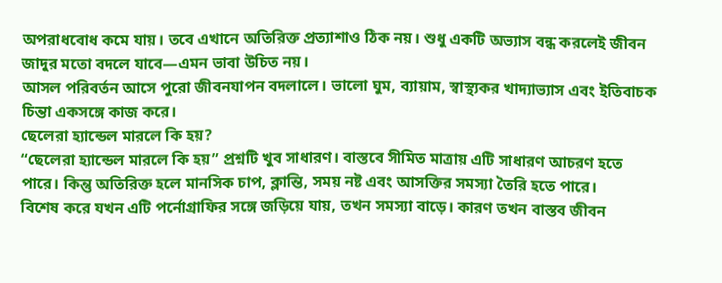অপরাধবোধ কমে যায়। তবে এখানে অতিরিক্ত প্রত্যাশাও ঠিক নয়। শুধু একটি অভ্যাস বন্ধ করলেই জীবন জাদুর মতো বদলে যাবে—এমন ভাবা উচিত নয়।
আসল পরিবর্তন আসে পুরো জীবনযাপন বদলালে। ভালো ঘুম, ব্যায়াম, স্বাস্থ্যকর খাদ্যাভ্যাস এবং ইতিবাচক চিন্তা একসঙ্গে কাজ করে।
ছেলেরা হ্যান্ডেল মারলে কি হয়?
“ছেলেরা হ্যান্ডেল মারলে কি হয়” প্রশ্নটি খুব সাধারণ। বাস্তবে সীমিত মাত্রায় এটি সাধারণ আচরণ হতে পারে। কিন্তু অতিরিক্ত হলে মানসিক চাপ, ক্লান্তি, সময় নষ্ট এবং আসক্তির সমস্যা তৈরি হতে পারে।
বিশেষ করে যখন এটি পর্নোগ্রাফির সঙ্গে জড়িয়ে যায়, তখন সমস্যা বাড়ে। কারণ তখন বাস্তব জীবন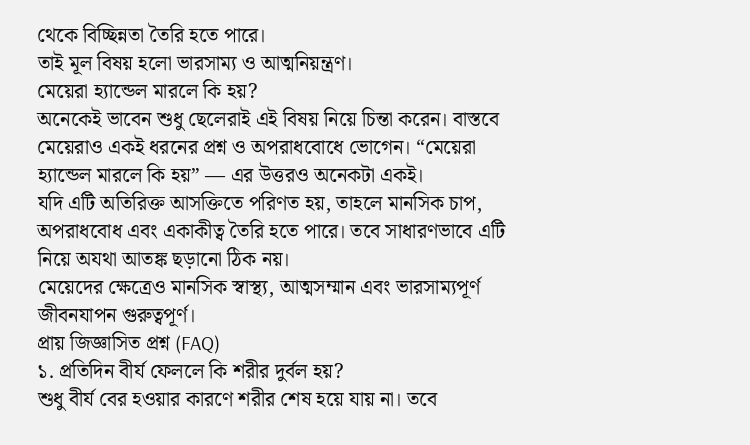থেকে বিচ্ছিন্নতা তৈরি হতে পারে।
তাই মূল বিষয় হলো ভারসাম্য ও আত্মনিয়ন্ত্রণ।
মেয়েরা হ্যান্ডেল মারলে কি হয়?
অনেকেই ভাবেন শুধু ছেলেরাই এই বিষয় নিয়ে চিন্তা করেন। বাস্তবে মেয়েরাও একই ধরনের প্রশ্ন ও অপরাধবোধে ভোগেন। “মেয়েরা হ্যান্ডেল মারলে কি হয়” — এর উত্তরও অনেকটা একই।
যদি এটি অতিরিক্ত আসক্তিতে পরিণত হয়, তাহলে মানসিক চাপ, অপরাধবোধ এবং একাকীত্ব তৈরি হতে পারে। তবে সাধারণভাবে এটি নিয়ে অযথা আতঙ্ক ছড়ানো ঠিক নয়।
মেয়েদের ক্ষেত্রেও মানসিক স্বাস্থ্য, আত্মসম্মান এবং ভারসাম্যপূর্ণ জীবনযাপন গুরুত্বপূর্ণ।
প্রায় জিজ্ঞাসিত প্রশ্ন (FAQ)
১. প্রতিদিন বীর্য ফেললে কি শরীর দুর্বল হয়?
শুধু বীর্য বের হওয়ার কারণে শরীর শেষ হয়ে যায় না। তবে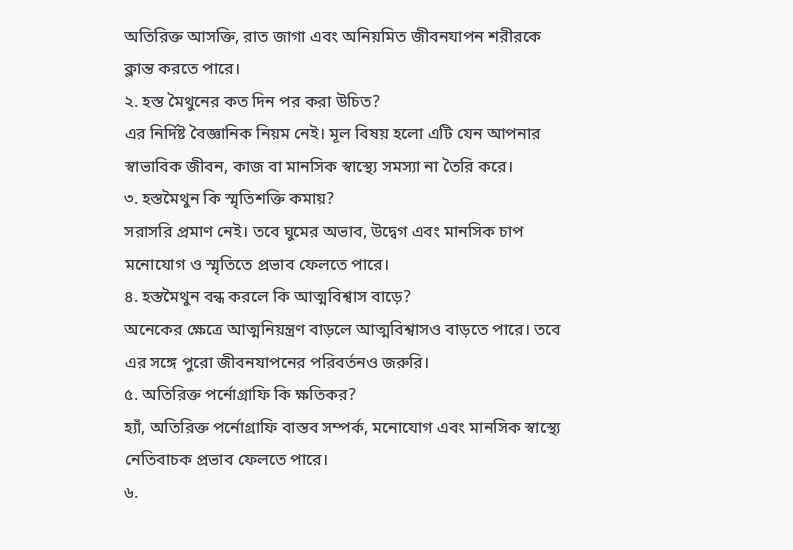অতিরিক্ত আসক্তি, রাত জাগা এবং অনিয়মিত জীবনযাপন শরীরকে ক্লান্ত করতে পারে।
২. হস্ত মৈথুনের কত দিন পর করা উচিত?
এর নির্দিষ্ট বৈজ্ঞানিক নিয়ম নেই। মূল বিষয় হলো এটি যেন আপনার স্বাভাবিক জীবন, কাজ বা মানসিক স্বাস্থ্যে সমস্যা না তৈরি করে।
৩. হস্তমৈথুন কি স্মৃতিশক্তি কমায়?
সরাসরি প্রমাণ নেই। তবে ঘুমের অভাব, উদ্বেগ এবং মানসিক চাপ মনোযোগ ও স্মৃতিতে প্রভাব ফেলতে পারে।
৪. হস্তমৈথুন বন্ধ করলে কি আত্মবিশ্বাস বাড়ে?
অনেকের ক্ষেত্রে আত্মনিয়ন্ত্রণ বাড়লে আত্মবিশ্বাসও বাড়তে পারে। তবে এর সঙ্গে পুরো জীবনযাপনের পরিবর্তনও জরুরি।
৫. অতিরিক্ত পর্নোগ্রাফি কি ক্ষতিকর?
হ্যাঁ, অতিরিক্ত পর্নোগ্রাফি বাস্তব সম্পর্ক, মনোযোগ এবং মানসিক স্বাস্থ্যে নেতিবাচক প্রভাব ফেলতে পারে।
৬.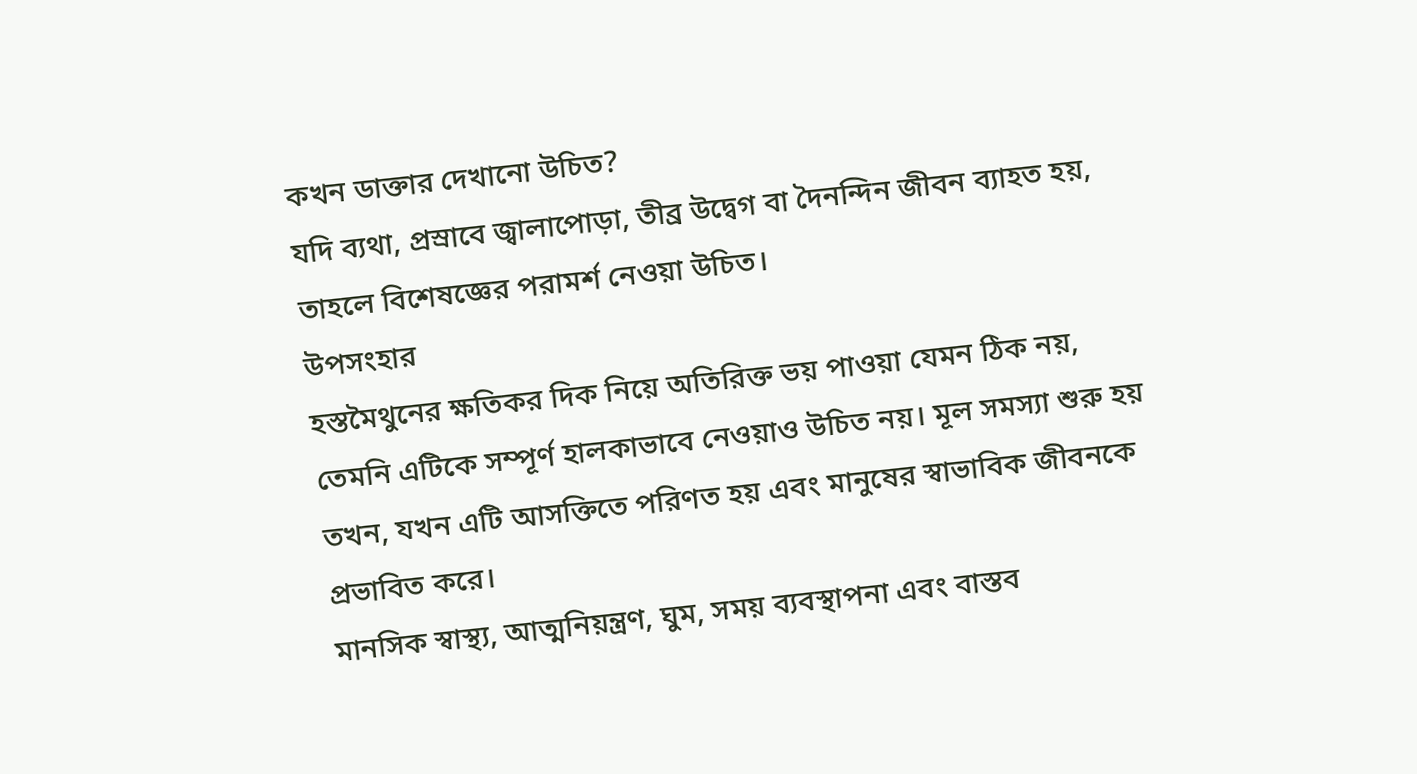কখন ডাক্তার দেখানো উচিত?
যদি ব্যথা, প্রস্রাবে জ্বালাপোড়া, তীব্র উদ্বেগ বা দৈনন্দিন জীবন ব্যাহত হয়, তাহলে বিশেষজ্ঞের পরামর্শ নেওয়া উচিত।
উপসংহার
হস্তমৈথুনের ক্ষতিকর দিক নিয়ে অতিরিক্ত ভয় পাওয়া যেমন ঠিক নয়, তেমনি এটিকে সম্পূর্ণ হালকাভাবে নেওয়াও উচিত নয়। মূল সমস্যা শুরু হয় তখন, যখন এটি আসক্তিতে পরিণত হয় এবং মানুষের স্বাভাবিক জীবনকে প্রভাবিত করে।
মানসিক স্বাস্থ্য, আত্মনিয়ন্ত্রণ, ঘুম, সময় ব্যবস্থাপনা এবং বাস্তব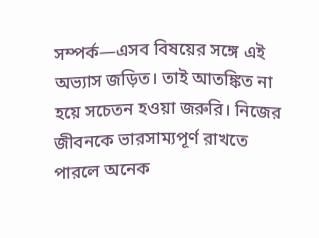সম্পর্ক—এসব বিষয়ের সঙ্গে এই অভ্যাস জড়িত। তাই আতঙ্কিত না হয়ে সচেতন হওয়া জরুরি। নিজের জীবনকে ভারসাম্যপূর্ণ রাখতে পারলে অনেক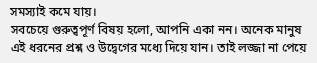সমস্যাই কমে যায়।
সবচেয়ে গুরুত্বপূর্ণ বিষয় হলো, আপনি একা নন। অনেক মানুষ এই ধরনের প্রশ্ন ও উদ্বেগের মধ্যে দিয়ে যান। তাই লজ্জা না পেয়ে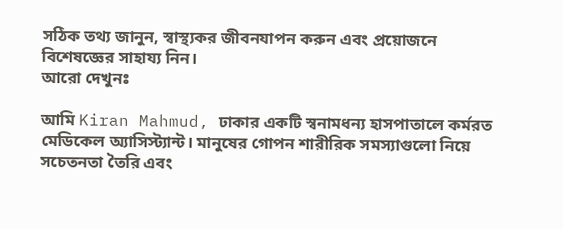সঠিক তথ্য জানুন, স্বাস্থ্যকর জীবনযাপন করুন এবং প্রয়োজনে বিশেষজ্ঞের সাহায্য নিন।
আরো দেখুনঃ

আমি Kiran Mahmud, ঢাকার একটি স্বনামধন্য হাসপাতালে কর্মরত মেডিকেল অ্যাসিস্ট্যান্ট। মানুষের গোপন শারীরিক সমস্যাগুলো নিয়ে সচেতনতা তৈরি এবং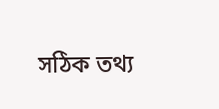সঠিক তথ্য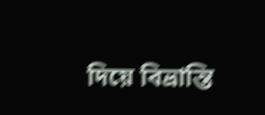দিয়ে বিভ্রান্তি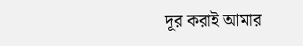দূর করাই আমার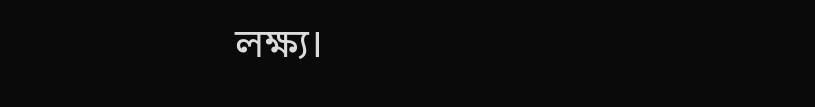লক্ষ্য।